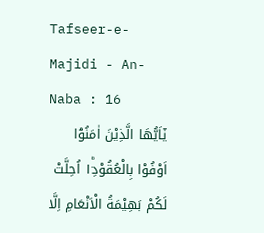Tafseer-e-Majidi - An-Naba : 16
یٰۤاَیُّهَا الَّذِیْنَ اٰمَنُوْۤا اَوْفُوْا بِالْعُقُوْدِ١ؕ۬ اُحِلَّتْ لَكُمْ بَهِیْمَةُ الْاَنْعَامِ اِلَّا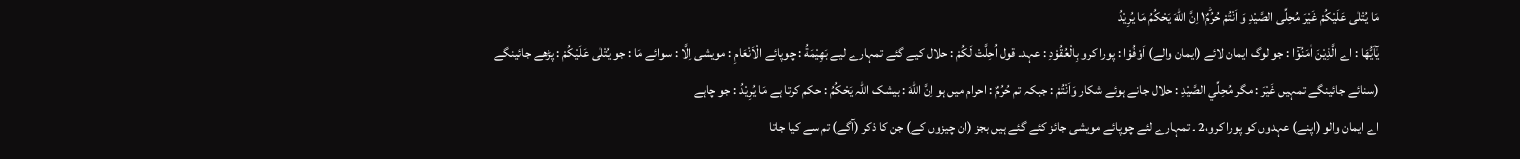مَا یُتْلٰى عَلَیْكُمْ غَیْرَ مُحِلِّی الصَّیْدِ وَ اَنْتُمْ حُرُمٌ١ؕ اِنَّ اللّٰهَ یَحْكُمُ مَا یُرِیْدُ
يٰٓاَيُّھَا : اے الَّذِيْنَ اٰمَنُوْٓا : جو لوگ ایمان لائے (ایمان والے) اَوْفُوْا : پورا کرو بِالْعُقُوْدِ : عہد۔ قول اُحِلَّتْ لَكُمْ : حلال کیے گئے تمہارے لیے بَهِيْمَةُ : چوپائے الْاَنْعَامِ : مویشی اِلَّا : سوائے مَا : جو يُتْلٰى عَلَيْكُمْ : پڑھے جائینگے (سنائے جائینگے تمہیں غَيْرَ : مگر مُحِلِّي الصَّيْدِ : حلال جانے ہوئے شکار وَاَنْتُمْ : جبکہ تم حُرُمٌ : احرام میں ہو اِنَّ اللّٰهَ : بیشک اللہ يَحْكُمُ : حکم کرتا ہے مَا يُرِيْدُ : جو چاہے
اے ایمان والو (اپنے) عہدوں کو پورا کرو،2 ۔ تمہارے لئے چوپائے مویشی جائز کئے گئے ہیں بجز (ان چیزوں کے) جن کا ذکر (آگے) تم سے کیا جاتا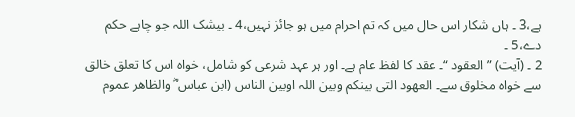ہے،3 ۔ ہاں شکار اس حال میں کہ تم احرام میں ہو جائز نہیں،4 ۔ بیشک اللہ جو چاہے حکم دے،5 ۔
2 ۔ (آیت) ” العقود “۔ عقد کا لفظ عام ہے۔ اور ہر عہد شرعی کو شامل، خواہ اس کا تعلق خالق سے خواہ مخلوق سے۔ العھود التی بینکم وبین اللہ اوبین الناس (ابن عباس ؓ والظاھر عموم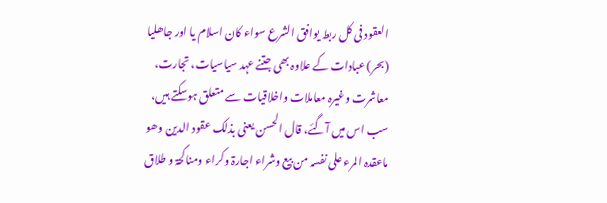العقود فی کل ربط یوافق الشرع سواء کان اسلام یا اور جاھلیا (بحر) عبادات کے علاوہ بھی جتنے عہد سیاسیات، تجارت، معاشرت وغیرہ معاملات واخلاقیات سے متعلق ہوسکتے ہیں، سب اس میں آگئے، قال الحسن یعنی بذلک عقود الدین وھو ماعقدہ المرء علی نفسہ من بیع وشراء اجارۃ وکراء ومناکحۃ و طلاق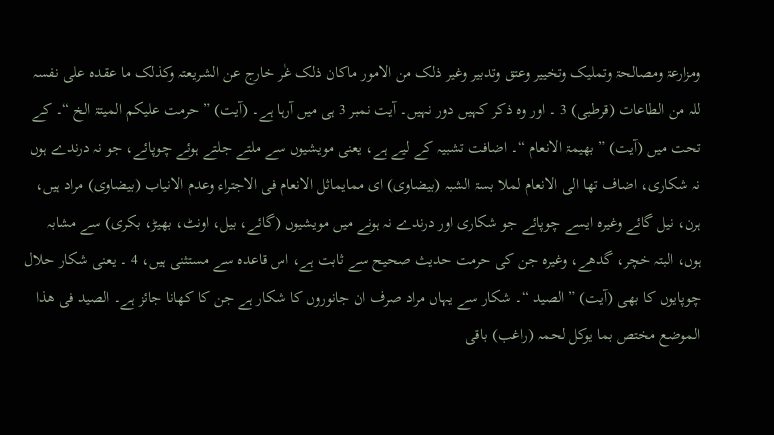ومزارعۃ ومصالحۃ وتملیک وتخییر وعتق وتدبیر وغیر ذلک من الامور ماکان ذلک غٰر خارج عن الشریعتہ وکذلک ما عقدہ علی نفسہ للہ من الطاعات (قرطبی) 3 ۔ اور وہ ذکر کہیں دور نہیں۔ آیت نمبر 3 ہی میں آرہا ہے۔ (آیت) ” حرمت علیکم المیتۃ الخ “۔ کے تحت میں (آیت) ” بھیمۃ الانعام “۔ اضافت تشبیہ کے لیے ہے، یعنی مویشیوں سے ملتے جلتے ہوئے چوپائے، جو نہ درندے ہوں نہ شکاری، اضاف تھا الی الانعام لملا بسۃ الشبہ (بیضاوی) ای ممایماثل الانعام فی الاجتراء وعدم الانیاب (بیضاوی) مراد ہیں، ہرن، نیل گائے وغیرہ ایسے چوپائے جو شکاری اور درندے نہ ہونے میں مویشیوں (گائے، بیل، اونٹ، بھیڑ، بکری) سے مشابہ ہوں، البتہ خچر، گدھے، وغیرہ جن کی حرمت حدیث صحیح سے ثابت ہے، اس قاعدہ سے مستثنی ہیں، 4 ۔ یعنی شکار حلال چوپایوں کا بھی (آیت) ” الصید “۔ شکار سے یہاں مراد صرف ان جانوروں کا شکار ہے جن کا کھانا جائز ہے۔ الصید فی ھذا الموضع مختص بما یوکل لحمہ (راغب) باقی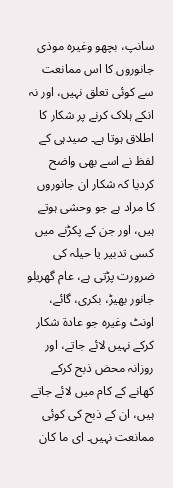سانپ، بچھو وغیرہ موذی جانوروں کا اس ممانعت سے کوئی تعلق نہیں، اور نہ انکے ہلاک کرنے پر شکار کا اطلاق ہوتا ہے۔ صیدہی کے لفظ نے اسے بھی واضح کردیا کہ شکار ان جانوروں کا مراد ہے جو وحشی ہوتے ہیں، اور جن کے پکڑنے میں کسی تدبیر یا حیلہ کی ضرورت پڑتی ہے، عام گھریلو جانور بھیڑ، بکری، گائے، اونٹ وغیرہ جو عادۃ شکار کرکے نہیں لائے جاتے، اور روزانہ محض ذبح کرکے کھانے کے کام میں لائے جاتے ہیں، ان کے ذبح کی کوئی ممانعت نہیں۔ ای ما کان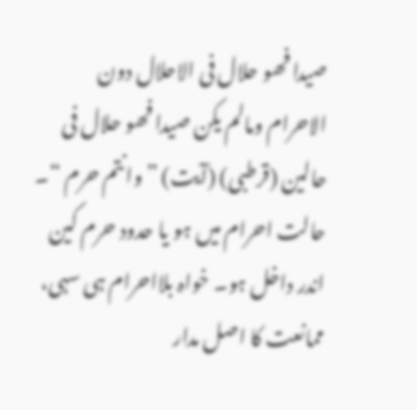صیدا فھو حلال فی الاحلال دون الاحرام ومالم یکن صیدا فھو حلال فی حالین (قرطبی) (آیت) ” وانتم حرم “۔ حالت احرام میں ہو یا حدود حرم کین اندر داخل ہو۔ خواہ بلااحرام ہی سہی، ممانعت کا اصل مدار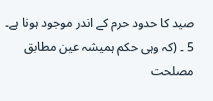صید کا حدود حرم کے اندر موجود ہونا ہے۔ 5 ۔ (کہ وہی حکم ہمیشہ عین مطابق مصلحت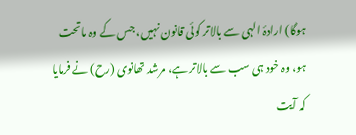ہوگا) ارادۂ الہی سے بالاتر کوئی قانون نہیں، جس کے وہ ماتحت ہو، وہ خود ہی سب سے بالاتر ہے، مرشد تھانوی (رح) نے فرمایا کہ آیت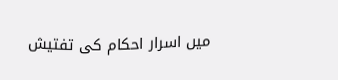میں اسرار احکام کی تفتیش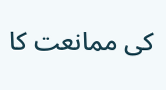کی ممانعت کا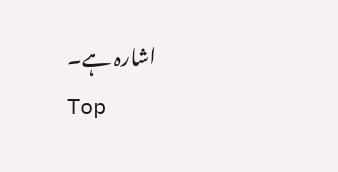اشارہ ہے۔
Top